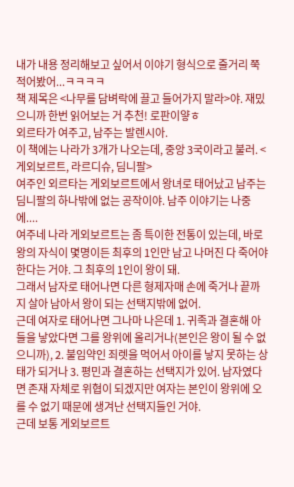내가 내용 정리해보고 싶어서 이야기 형식으로 줄거리 쭉 적어봤어...ㅋㅋㅋㅋ
책 제목은 <나무를 담벼락에 끌고 들어가지 말라>야. 재밌으니까 한번 읽어보는 거 추천! 로판이얗ㅎ
외르타가 여주고, 남주는 발렌시아.
이 책에는 나라가 3개가 나오는데, 중앙 3국이라고 불러. <게외보르트, 라르디슈, 딤니팔>
여주인 외르타는 게외보르트에서 왕녀로 태어났고 남주는 딤니팔의 하나밖에 없는 공작이야. 남주 이야기는 나중에....
여주네 나라 게외보르트는 좀 특이한 전통이 있는데, 바로 왕의 자식이 몇명이든 최후의 1인만 남고 나머진 다 죽어야 한다는 거야. 그 최후의 1인이 왕이 돼.
그래서 남자로 태어나면 다른 형제자매 손에 죽거나 끝까지 살아 남아서 왕이 되는 선택지밖에 없어.
근데 여자로 태어나면 그나마 나은데 1. 귀족과 결혼해 아들을 낳았다면 그를 왕위에 올리거나(본인은 왕이 될 수 없으니까), 2. 불임약인 죄렛을 먹어서 아이를 낳지 못하는 상태가 되거나 3. 평민과 결혼하는 선택지가 있어. 남자였다면 존재 자체로 위협이 되겠지만 여자는 본인이 왕위에 오를 수 없기 때문에 생겨난 선택지들인 거야.
근데 보통 게외보르트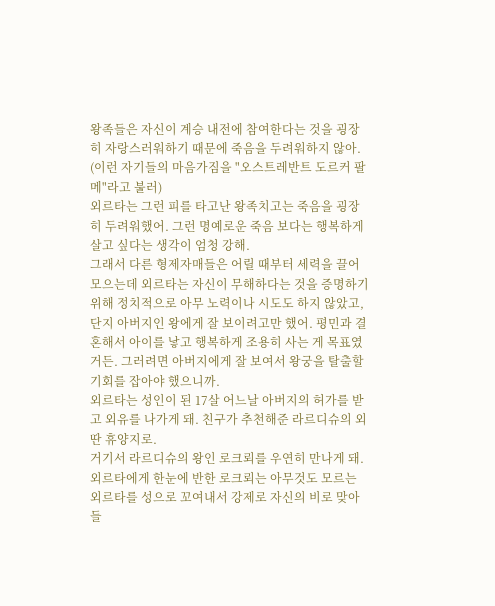왕족들은 자신이 계승 내전에 참여한다는 것을 굉장히 자랑스러워하기 때문에 죽음을 두려워하지 않아. (이런 자기들의 마음가짐을 "오스트레반트 도르커 팔메"라고 불러)
외르타는 그런 피를 타고난 왕족치고는 죽음을 굉장히 두려워했어. 그런 명예로운 죽음 보다는 행복하게 살고 싶다는 생각이 엄청 강해.
그래서 다른 형제자매들은 어릴 때부터 세력을 끌어모으는데 외르타는 자신이 무해하다는 것을 증명하기 위해 정치적으로 아무 노력이나 시도도 하지 않았고, 단지 아버지인 왕에게 잘 보이려고만 했어. 평민과 결혼해서 아이를 낳고 행복하게 조용히 사는 게 목표였거든. 그러려면 아버지에게 잘 보여서 왕궁을 탈출할 기회를 잡아야 했으니까.
외르타는 성인이 된 17살 어느날 아버지의 허가를 받고 외유를 나가게 돼. 친구가 추천해준 라르디슈의 외딴 휴양지로.
거기서 라르디슈의 왕인 로크뢰를 우연히 만나게 돼.
외르타에게 한눈에 반한 로크뢰는 아무것도 모르는 외르타를 성으로 꼬여내서 강제로 자신의 비로 맞아들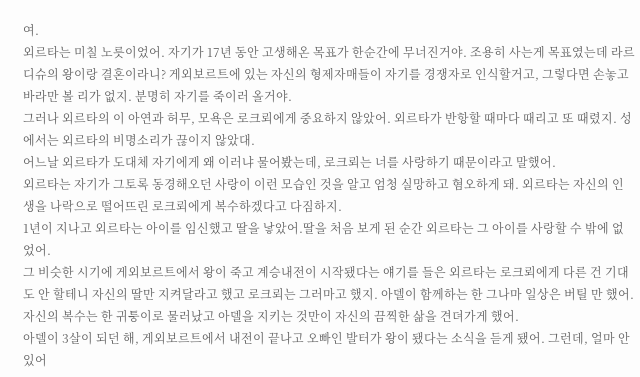여.
외르타는 미칠 노릇이었어. 자기가 17년 동안 고생해온 목표가 한순간에 무너진거야. 조용히 사는게 목표였는데 라르디슈의 왕이랑 결혼이라니? 게외보르트에 있는 자신의 형제자매들이 자기를 경쟁자로 인식할거고, 그렇다면 손놓고 바라만 볼 리가 없지. 분명히 자기를 죽이러 올거야.
그러나 외르타의 이 아연과 허무, 모욕은 로크뢰에게 중요하지 않았어. 외르타가 반항할 때마다 때리고 또 때렸지. 성에서는 외르타의 비명소리가 끊이지 않았대.
어느날 외르타가 도대체 자기에게 왜 이러냐 물어봤는데, 로크뢰는 너를 사랑하기 때문이라고 말했어.
외르타는 자기가 그토록 동경해오던 사랑이 이런 모습인 것을 알고 엄청 실망하고 혐오하게 돼. 외르타는 자신의 인생을 나락으로 떨어뜨린 로크뢰에게 복수하겠다고 다짐하지.
1년이 지나고 외르타는 아이를 임신했고 딸을 낳았어.딸을 처음 보게 된 순간 외르타는 그 아이를 사랑할 수 밖에 없었어.
그 비슷한 시기에 게외보르트에서 왕이 죽고 계승내전이 시작됐다는 얘기를 들은 외르타는 로크뢰에게 다른 건 기대도 안 할테니 자신의 딸만 지켜달라고 했고 로크뢰는 그러마고 했지. 아델이 함께하는 한 그나마 일상은 버틸 만 했어. 자신의 복수는 한 귀퉁이로 물러났고 아델을 지키는 것만이 자신의 끔찍한 삶을 견뎌가게 했어.
아델이 3살이 되던 해, 게외보르트에서 내전이 끝나고 오빠인 발터가 왕이 됐다는 소식을 듣게 됐어. 그런데, 얼마 안 있어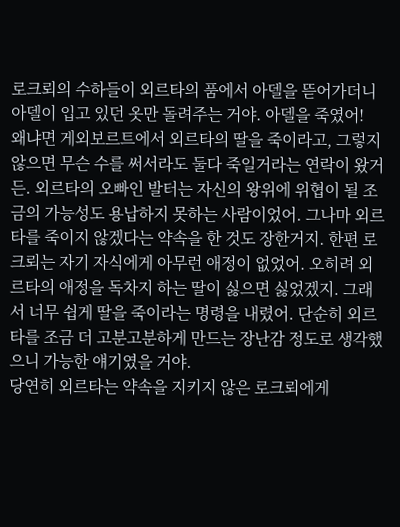로크뢰의 수하들이 외르타의 품에서 아델을 뜯어가더니 아델이 입고 있던 옷만 돌려주는 거야. 아델을 죽였어!
왜냐면 게외보르트에서 외르타의 딸을 죽이라고, 그렇지 않으면 무슨 수를 써서라도 둘다 죽일거라는 연락이 왔거든. 외르타의 오빠인 발터는 자신의 왕위에 위협이 될 조금의 가능성도 용납하지 못하는 사람이었어. 그나마 외르타를 죽이지 않겠다는 약속을 한 것도 장한거지. 한편 로크뢰는 자기 자식에게 아무런 애정이 없었어. 오히려 외르타의 애정을 독차지 하는 딸이 싫으면 싫었겠지. 그래서 너무 쉽게 딸을 죽이라는 명령을 내렸어. 단순히 외르타를 조금 더 고분고분하게 만드는 장난감 정도로 생각했으니 가능한 얘기였을 거야.
당연히 외르타는 약속을 지키지 않은 로크뢰에게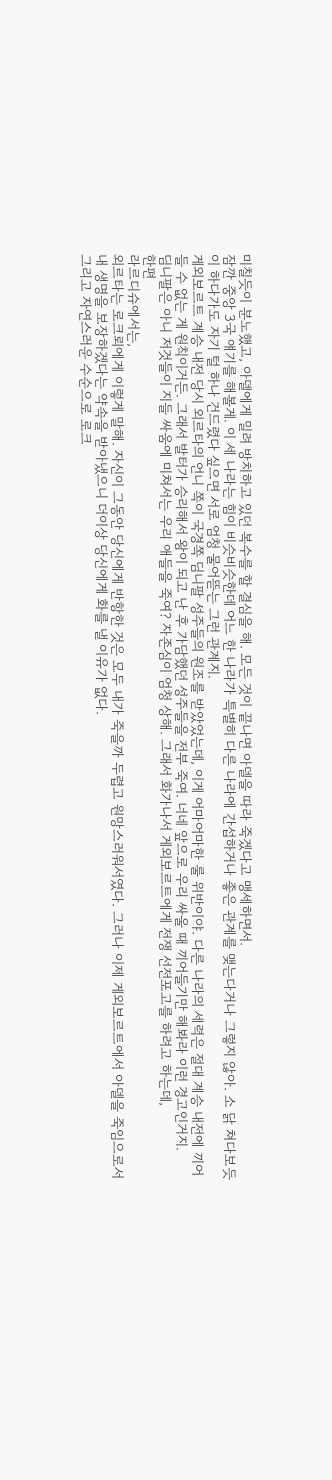미칠듯이 분노했고, 아델에게 밀려 방치하고 있던 복수를 할 결심을 해. 모든 것이 끝나면 아델을 따라 죽겠다고 맹세하면서.
잠깐 중앙 3국 얘기를 해볼게. 이 세 나라는 힘이 비슷비슷한데 어느 한 나라가 특별히 다른 나라에 간섭하거나 좋은 관계를 맺는다거나 그렇지 않아. 소 닭 쳐다보듯이 하다가도 자기 털 하나 건드렸다 싶으면 서로 엄청 물어뜯는 그런 관계지.
게외보르트 계승 내전 당시 외르타의 언니 쪽이 국경쪽 딤니팔 성주들의 원조를 받았었는데, 이게 어마어마한 룰 위반이야. 다른 나라의 세력은 절대 계승 내전에 끼어들 수 없는 게 원칙이거든. 그래서 발터가 승리해서 왕이 되고 난 후 가담했던 성주들을 전부 죽여. 너네 앞으로 우리 싸울 때 끼어들기만 해봐라 이런 경고인거지.
딤니팔은 아니 저것들이 지들 싸움에 미쳐서는 우리 애들을 죽여? 자존심이 엄청 상해. 그래서 화가나서 게외보르트에게 전쟁 선전포고를 하려고 하는데,
한편
라르디슈에서는,
외르타는 로크뢰에게 이렇게 말해. 자신이 그동안 당신에게 반항한 것은 모두 내가 죽을까 두렵고 원망스러워서였다. 그러나 이제 게외보르트에서 아델을 죽임으로서 내 생명을 보장하겠다는 약속을 받아냈으니 더이상 당신에게 화를 낼 이유가 없다.
그리고 자연스러운 수순으로 로크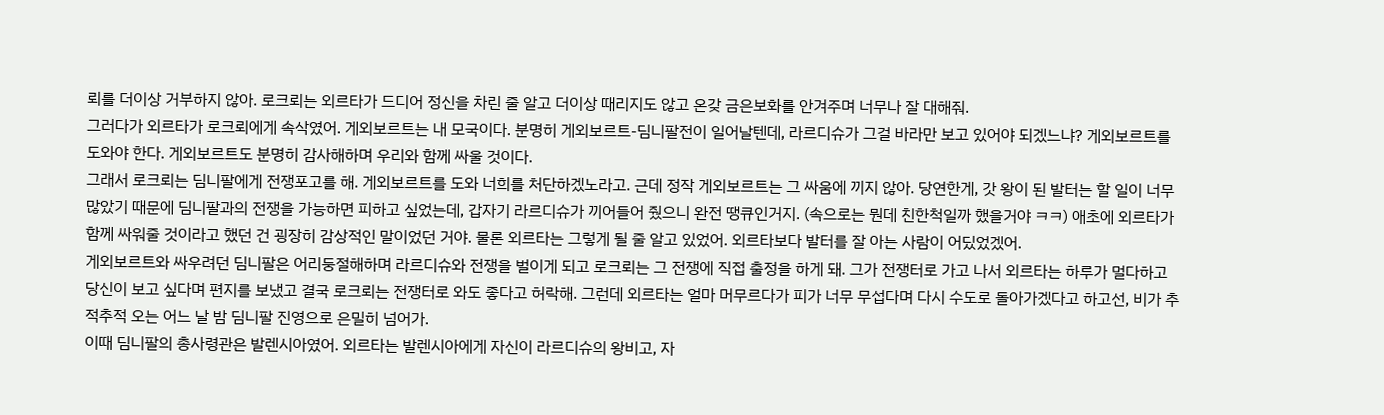뢰를 더이상 거부하지 않아. 로크뢰는 외르타가 드디어 정신을 차린 줄 알고 더이상 때리지도 않고 온갖 금은보화를 안겨주며 너무나 잘 대해줘.
그러다가 외르타가 로크뢰에게 속삭였어. 게외보르트는 내 모국이다. 분명히 게외보르트-딤니팔전이 일어날텐데, 라르디슈가 그걸 바라만 보고 있어야 되겠느냐? 게외보르트를 도와야 한다. 게외보르트도 분명히 감사해하며 우리와 함께 싸울 것이다.
그래서 로크뢰는 딤니팔에게 전쟁포고를 해. 게외보르트를 도와 너희를 처단하겠노라고. 근데 정작 게외보르트는 그 싸움에 끼지 않아. 당연한게, 갓 왕이 된 발터는 할 일이 너무 많았기 때문에 딤니팔과의 전쟁을 가능하면 피하고 싶었는데, 갑자기 라르디슈가 끼어들어 줬으니 완전 땡큐인거지. (속으로는 뭔데 친한척일까 했을거야 ㅋㅋ) 애초에 외르타가 함께 싸워줄 것이라고 했던 건 굉장히 감상적인 말이었던 거야. 물론 외르타는 그렇게 될 줄 알고 있었어. 외르타보다 발터를 잘 아는 사람이 어딨었겠어.
게외보르트와 싸우려던 딤니팔은 어리둥절해하며 라르디슈와 전쟁을 벌이게 되고 로크뢰는 그 전쟁에 직접 출정을 하게 돼. 그가 전쟁터로 가고 나서 외르타는 하루가 멀다하고 당신이 보고 싶다며 편지를 보냈고 결국 로크뢰는 전쟁터로 와도 좋다고 허락해. 그런데 외르타는 얼마 머무르다가 피가 너무 무섭다며 다시 수도로 돌아가겠다고 하고선, 비가 추적추적 오는 어느 날 밤 딤니팔 진영으로 은밀히 넘어가.
이때 딤니팔의 총사령관은 발렌시아였어. 외르타는 발렌시아에게 자신이 라르디슈의 왕비고, 자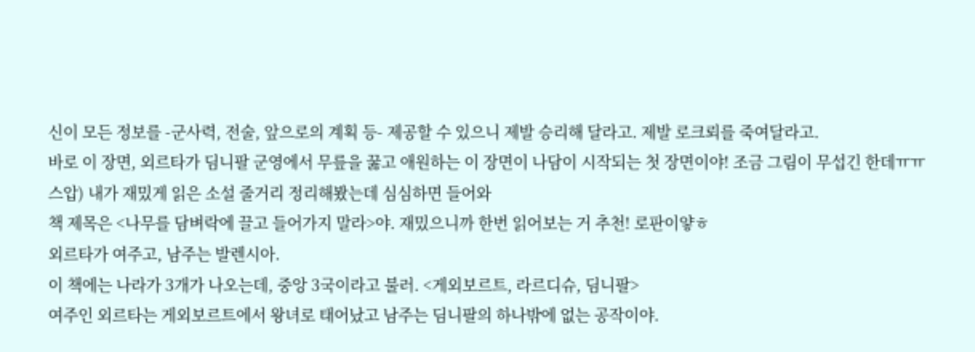신이 모든 정보를 -군사력, 전술, 앞으로의 계획 등- 제공할 수 있으니 제발 승리해 달라고. 제발 로크뢰를 죽여달라고.
바로 이 장면, 외르타가 딤니팔 군영에서 무릎을 꿇고 애원하는 이 장면이 나담이 시작되는 첫 장면이야! 조금 그림이 무섭긴 한데ㅠㅠ
스압) 내가 재밌게 읽은 소설 줄거리 정리해봤는데 심심하면 들어와
책 제목은 <나무를 담벼락에 끌고 들어가지 말라>야. 재밌으니까 한번 읽어보는 거 추천! 로판이얗ㅎ
외르타가 여주고, 남주는 발렌시아.
이 책에는 나라가 3개가 나오는데, 중앙 3국이라고 불러. <게외보르트, 라르디슈, 딤니팔>
여주인 외르타는 게외보르트에서 왕녀로 태어났고 남주는 딤니팔의 하나밖에 없는 공작이야.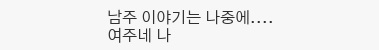남주 이야기는 나중에....
여주네 나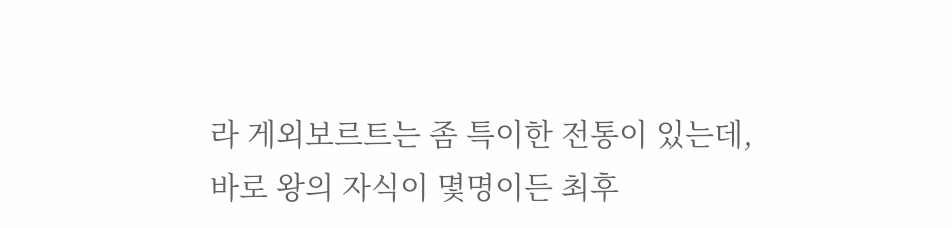라 게외보르트는 좀 특이한 전통이 있는데, 바로 왕의 자식이 몇명이든 최후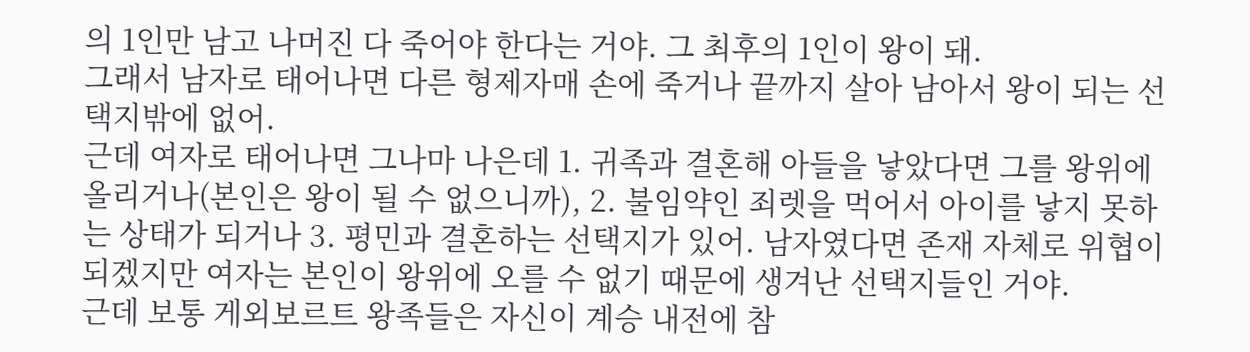의 1인만 남고 나머진 다 죽어야 한다는 거야. 그 최후의 1인이 왕이 돼.
그래서 남자로 태어나면 다른 형제자매 손에 죽거나 끝까지 살아 남아서 왕이 되는 선택지밖에 없어.
근데 여자로 태어나면 그나마 나은데 1. 귀족과 결혼해 아들을 낳았다면 그를 왕위에 올리거나(본인은 왕이 될 수 없으니까), 2. 불임약인 죄렛을 먹어서 아이를 낳지 못하는 상태가 되거나 3. 평민과 결혼하는 선택지가 있어. 남자였다면 존재 자체로 위협이 되겠지만 여자는 본인이 왕위에 오를 수 없기 때문에 생겨난 선택지들인 거야.
근데 보통 게외보르트 왕족들은 자신이 계승 내전에 참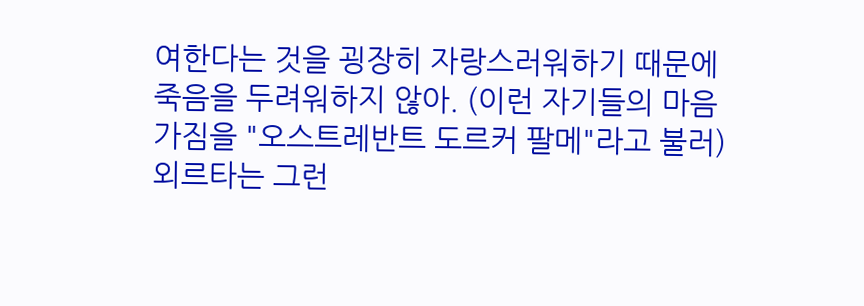여한다는 것을 굉장히 자랑스러워하기 때문에 죽음을 두려워하지 않아. (이런 자기들의 마음가짐을 "오스트레반트 도르커 팔메"라고 불러)
외르타는 그런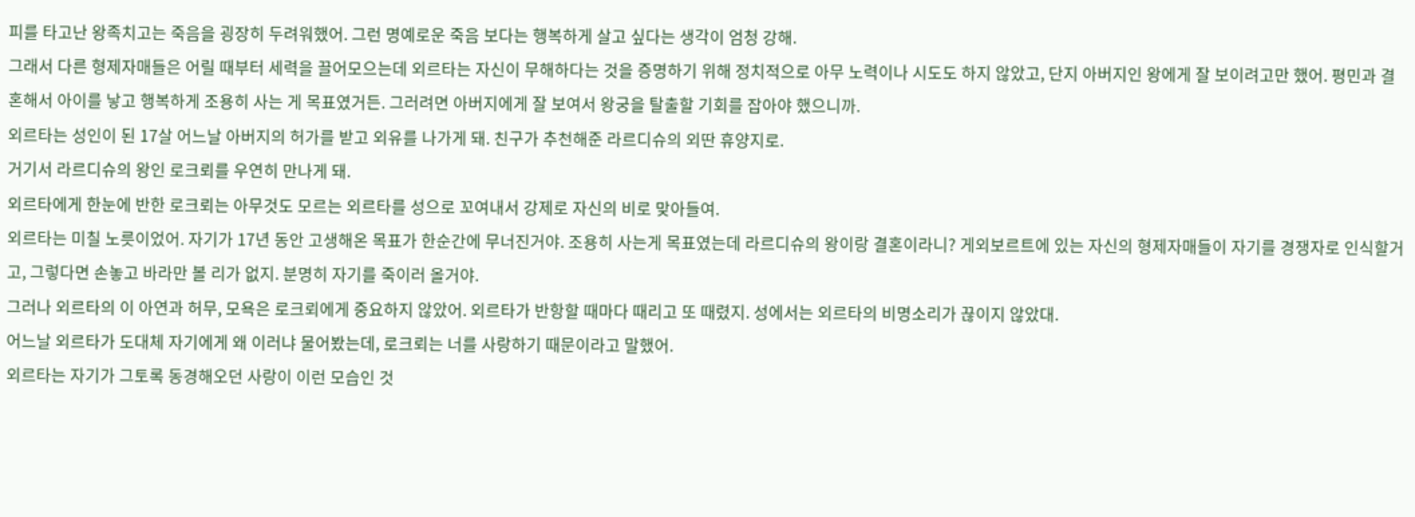피를 타고난 왕족치고는 죽음을 굉장히 두려워했어. 그런 명예로운 죽음 보다는 행복하게 살고 싶다는 생각이 엄청 강해.
그래서 다른 형제자매들은 어릴 때부터 세력을 끌어모으는데 외르타는 자신이 무해하다는 것을 증명하기 위해 정치적으로 아무 노력이나 시도도 하지 않았고, 단지 아버지인 왕에게 잘 보이려고만 했어. 평민과 결혼해서 아이를 낳고 행복하게 조용히 사는 게 목표였거든. 그러려면 아버지에게 잘 보여서 왕궁을 탈출할 기회를 잡아야 했으니까.
외르타는 성인이 된 17살 어느날 아버지의 허가를 받고 외유를 나가게 돼. 친구가 추천해준 라르디슈의 외딴 휴양지로.
거기서 라르디슈의 왕인 로크뢰를 우연히 만나게 돼.
외르타에게 한눈에 반한 로크뢰는 아무것도 모르는 외르타를 성으로 꼬여내서 강제로 자신의 비로 맞아들여.
외르타는 미칠 노릇이었어. 자기가 17년 동안 고생해온 목표가 한순간에 무너진거야. 조용히 사는게 목표였는데 라르디슈의 왕이랑 결혼이라니? 게외보르트에 있는 자신의 형제자매들이 자기를 경쟁자로 인식할거고, 그렇다면 손놓고 바라만 볼 리가 없지. 분명히 자기를 죽이러 올거야.
그러나 외르타의 이 아연과 허무, 모욕은 로크뢰에게 중요하지 않았어. 외르타가 반항할 때마다 때리고 또 때렸지. 성에서는 외르타의 비명소리가 끊이지 않았대.
어느날 외르타가 도대체 자기에게 왜 이러냐 물어봤는데, 로크뢰는 너를 사랑하기 때문이라고 말했어.
외르타는 자기가 그토록 동경해오던 사랑이 이런 모습인 것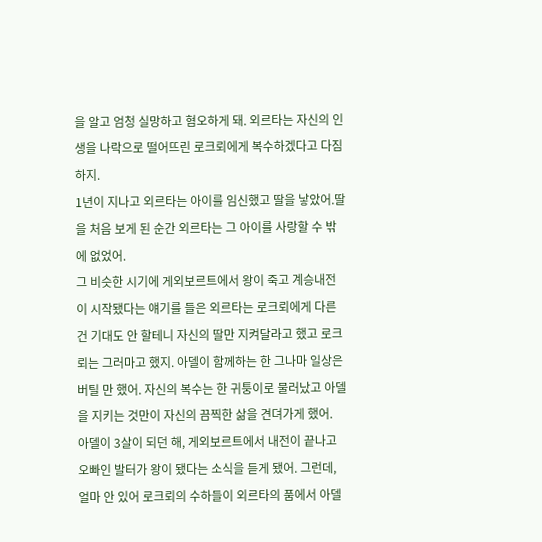을 알고 엄청 실망하고 혐오하게 돼. 외르타는 자신의 인생을 나락으로 떨어뜨린 로크뢰에게 복수하겠다고 다짐하지.
1년이 지나고 외르타는 아이를 임신했고 딸을 낳았어.딸을 처음 보게 된 순간 외르타는 그 아이를 사랑할 수 밖에 없었어.
그 비슷한 시기에 게외보르트에서 왕이 죽고 계승내전이 시작됐다는 얘기를 들은 외르타는 로크뢰에게 다른 건 기대도 안 할테니 자신의 딸만 지켜달라고 했고 로크뢰는 그러마고 했지. 아델이 함께하는 한 그나마 일상은 버틸 만 했어. 자신의 복수는 한 귀퉁이로 물러났고 아델을 지키는 것만이 자신의 끔찍한 삶을 견뎌가게 했어.
아델이 3살이 되던 해, 게외보르트에서 내전이 끝나고 오빠인 발터가 왕이 됐다는 소식을 듣게 됐어. 그런데, 얼마 안 있어 로크뢰의 수하들이 외르타의 품에서 아델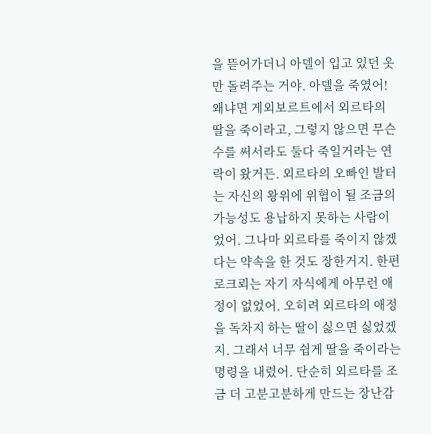을 뜯어가더니 아델이 입고 있던 옷만 돌려주는 거야. 아델을 죽였어!
왜냐면 게외보르트에서 외르타의 딸을 죽이라고, 그렇지 않으면 무슨 수를 써서라도 둘다 죽일거라는 연락이 왔거든. 외르타의 오빠인 발터는 자신의 왕위에 위협이 될 조금의 가능성도 용납하지 못하는 사람이었어. 그나마 외르타를 죽이지 않겠다는 약속을 한 것도 장한거지. 한편 로크뢰는 자기 자식에게 아무런 애정이 없었어. 오히려 외르타의 애정을 독차지 하는 딸이 싫으면 싫었겠지. 그래서 너무 쉽게 딸을 죽이라는 명령을 내렸어. 단순히 외르타를 조금 더 고분고분하게 만드는 장난감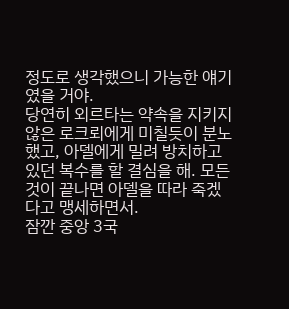정도로 생각했으니 가능한 얘기였을 거야.
당연히 외르타는 약속을 지키지 않은 로크뢰에게 미칠듯이 분노했고, 아델에게 밀려 방치하고 있던 복수를 할 결심을 해. 모든 것이 끝나면 아델을 따라 죽겠다고 맹세하면서.
잠깐 중앙 3국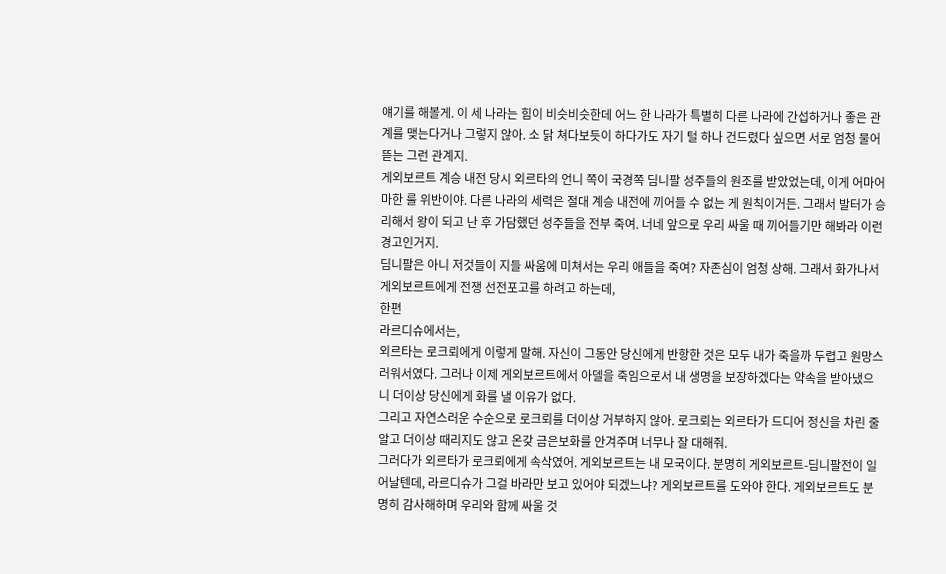얘기를 해볼게. 이 세 나라는 힘이 비슷비슷한데 어느 한 나라가 특별히 다른 나라에 간섭하거나 좋은 관계를 맺는다거나 그렇지 않아. 소 닭 쳐다보듯이 하다가도 자기 털 하나 건드렸다 싶으면 서로 엄청 물어뜯는 그런 관계지.
게외보르트 계승 내전 당시 외르타의 언니 쪽이 국경쪽 딤니팔 성주들의 원조를 받았었는데, 이게 어마어마한 룰 위반이야. 다른 나라의 세력은 절대 계승 내전에 끼어들 수 없는 게 원칙이거든. 그래서 발터가 승리해서 왕이 되고 난 후 가담했던 성주들을 전부 죽여. 너네 앞으로 우리 싸울 때 끼어들기만 해봐라 이런 경고인거지.
딤니팔은 아니 저것들이 지들 싸움에 미쳐서는 우리 애들을 죽여? 자존심이 엄청 상해. 그래서 화가나서 게외보르트에게 전쟁 선전포고를 하려고 하는데,
한편
라르디슈에서는,
외르타는 로크뢰에게 이렇게 말해. 자신이 그동안 당신에게 반항한 것은 모두 내가 죽을까 두렵고 원망스러워서였다. 그러나 이제 게외보르트에서 아델을 죽임으로서 내 생명을 보장하겠다는 약속을 받아냈으니 더이상 당신에게 화를 낼 이유가 없다.
그리고 자연스러운 수순으로 로크뢰를 더이상 거부하지 않아. 로크뢰는 외르타가 드디어 정신을 차린 줄 알고 더이상 때리지도 않고 온갖 금은보화를 안겨주며 너무나 잘 대해줘.
그러다가 외르타가 로크뢰에게 속삭였어. 게외보르트는 내 모국이다. 분명히 게외보르트-딤니팔전이 일어날텐데, 라르디슈가 그걸 바라만 보고 있어야 되겠느냐? 게외보르트를 도와야 한다. 게외보르트도 분명히 감사해하며 우리와 함께 싸울 것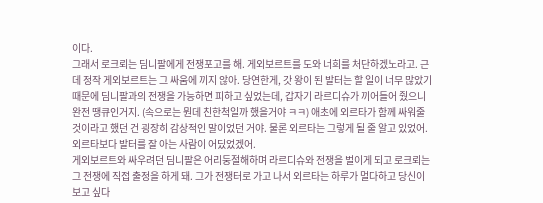이다.
그래서 로크뢰는 딤니팔에게 전쟁포고를 해. 게외보르트를 도와 너희를 처단하겠노라고. 근데 정작 게외보르트는 그 싸움에 끼지 않아. 당연한게, 갓 왕이 된 발터는 할 일이 너무 많았기 때문에 딤니팔과의 전쟁을 가능하면 피하고 싶었는데, 갑자기 라르디슈가 끼어들어 줬으니 완전 땡큐인거지. (속으로는 뭔데 친한척일까 했을거야 ㅋㅋ) 애초에 외르타가 함께 싸워줄 것이라고 했던 건 굉장히 감상적인 말이었던 거야. 물론 외르타는 그렇게 될 줄 알고 있었어. 외르타보다 발터를 잘 아는 사람이 어딨었겠어.
게외보르트와 싸우려던 딤니팔은 어리둥절해하며 라르디슈와 전쟁을 벌이게 되고 로크뢰는 그 전쟁에 직접 출정을 하게 돼. 그가 전쟁터로 가고 나서 외르타는 하루가 멀다하고 당신이 보고 싶다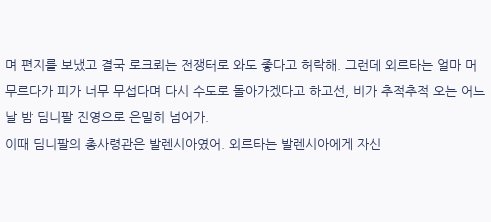며 편지를 보냈고 결국 로크뢰는 전쟁터로 와도 좋다고 허락해. 그런데 외르타는 얼마 머무르다가 피가 너무 무섭다며 다시 수도로 돌아가겠다고 하고선, 비가 추적추적 오는 어느 날 밤 딤니팔 진영으로 은밀히 넘어가.
이때 딤니팔의 총사령관은 발렌시아였어. 외르타는 발렌시아에게 자신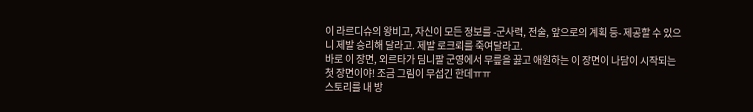이 라르디슈의 왕비고, 자신이 모든 정보를 -군사력, 전술, 앞으로의 계획 등- 제공할 수 있으니 제발 승리해 달라고. 제발 로크뢰를 죽여달라고.
바로 이 장면, 외르타가 딤니팔 군영에서 무릎을 꿇고 애원하는 이 장면이 나담이 시작되는 첫 장면이야! 조금 그림이 무섭긴 한데ㅠㅠ
스토리를 내 방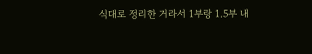식대로 정리한 거라서 1부랑 1.5부 내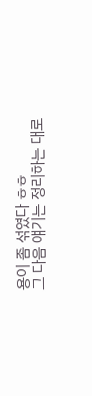용이 좀 섞였다 ㅎㅎ
그 다음 얘기는 정리하는 대로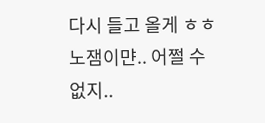다시 들고 올게 ㅎㅎ
노잼이먄.. 어쩔 수 없지..